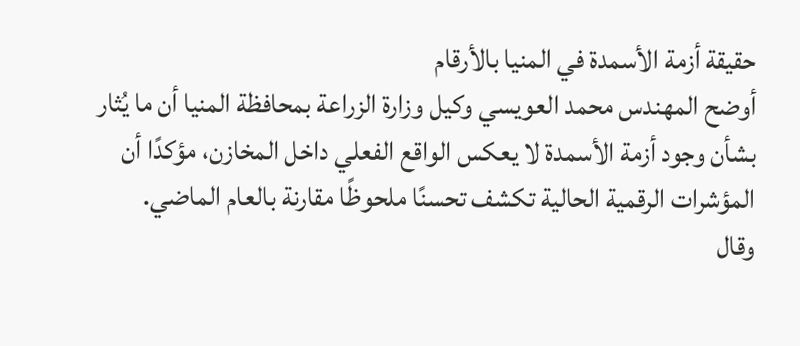حقيقة أزمة الأسمدة في المنيا بالأرقام
أوضح المهندس محمد العويسي وكيل وزارة الزراعة بمحافظة المنيا أن ما يُثار بشأن وجود أزمة الأسمدة لا يعكس الواقع الفعلي داخل المخازن، مؤكدًا أن المؤشرات الرقمية الحالية تكشف تحسنًا ملحوظًا مقارنة بالعام الماضي.
وقال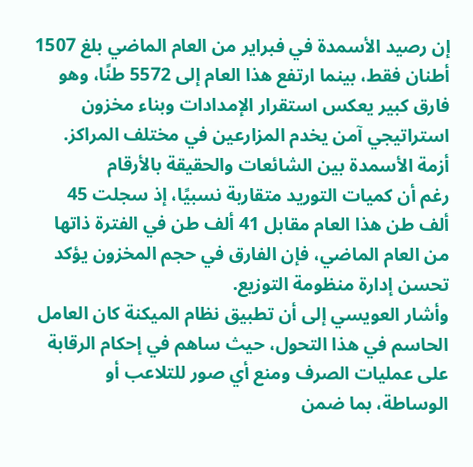إن رصيد الأسمدة في فبراير من العام الماضي بلغ 1507 أطنان فقط، بينما ارتفع هذا العام إلى 5572 طنًا، وهو فارق كبير يعكس استقرار الإمدادات وبناء مخزون استراتيجي آمن يخدم المزارعين في مختلف المراكز.
أزمة الأسمدة بين الشائعات والحقيقة بالأرقام
رغم أن كميات التوريد متقاربة نسبيًا، إذ سجلت 45 ألف طن هذا العام مقابل 41 ألف طن في الفترة ذاتها من العام الماضي، فإن الفارق في حجم المخزون يؤكد تحسن إدارة منظومة التوزيع.
وأشار العويسي إلى أن تطبيق نظام الميكنة كان العامل الحاسم في هذا التحول، حيث ساهم في إحكام الرقابة على عمليات الصرف ومنع أي صور للتلاعب أو الوساطة، بما ضمن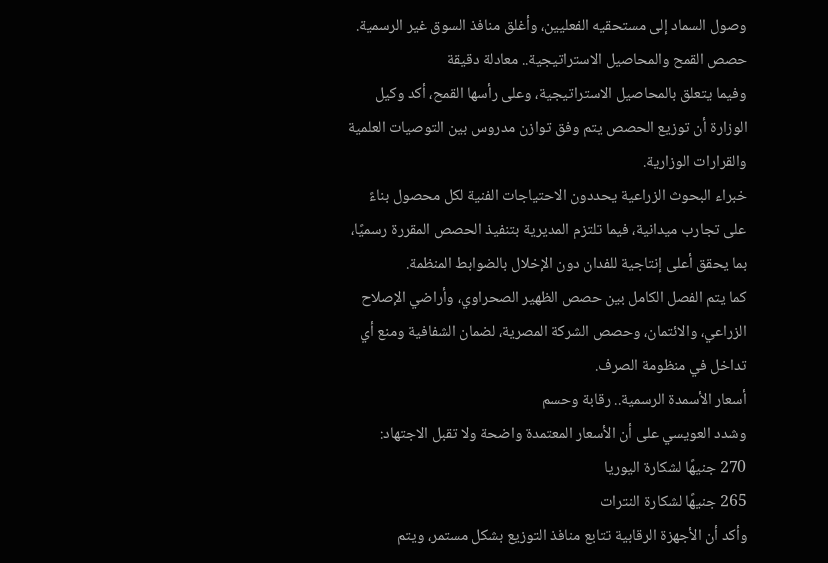وصول السماد إلى مستحقيه الفعليين، وأغلق منافذ السوق غير الرسمية.
حصص القمح والمحاصيل الاستراتيجية.. معادلة دقيقة
وفيما يتعلق بالمحاصيل الاستراتيجية، وعلى رأسها القمح، أكد وكيل الوزارة أن توزيع الحصص يتم وفق توازن مدروس بين التوصيات العلمية والقرارات الوزارية.
خبراء البحوث الزراعية يحددون الاحتياجات الفنية لكل محصول بناءً على تجارب ميدانية، فيما تلتزم المديرية بتنفيذ الحصص المقررة رسميًا، بما يحقق أعلى إنتاجية للفدان دون الإخلال بالضوابط المنظمة.
كما يتم الفصل الكامل بين حصص الظهير الصحراوي، وأراضي الإصلاح الزراعي، والائتمان، وحصص الشركة المصرية، لضمان الشفافية ومنع أي تداخل في منظومة الصرف.
أسعار الأسمدة الرسمية.. رقابة وحسم
وشدد العويسي على أن الأسعار المعتمدة واضحة ولا تقبل الاجتهاد:
270 جنيهًا لشكارة اليوريا
265 جنيهًا لشكارة النترات
وأكد أن الأجهزة الرقابية تتابع منافذ التوزيع بشكل مستمر، ويتم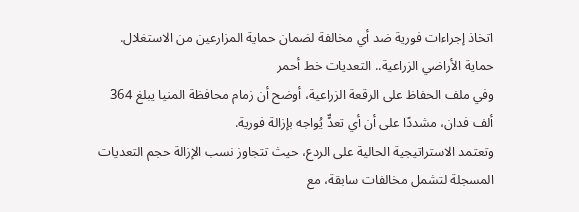اتخاذ إجراءات فورية ضد أي مخالفة لضمان حماية المزارعين من الاستغلال.
حماية الأراضي الزراعية.. التعديات خط أحمر
وفي ملف الحفاظ على الرقعة الزراعية، أوضح أن زمام محافظة المنيا يبلغ 364 ألف فدان، مشددًا على أن أي تعدٍّ يُواجه بإزالة فورية.
وتعتمد الاستراتيجية الحالية على الردع، حيث تتجاوز نسب الإزالة حجم التعديات المسجلة لتشمل مخالفات سابقة، مع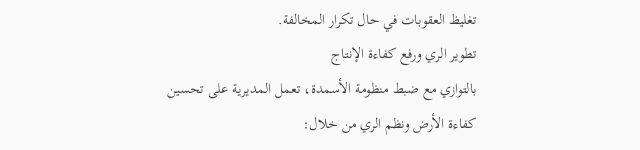تغليظ العقوبات في حال تكرار المخالفة.
تطوير الري ورفع كفاءة الإنتاج
بالتوازي مع ضبط منظومة الأسمدة، تعمل المديرية على تحسين كفاءة الأرض ونظم الري من خلال: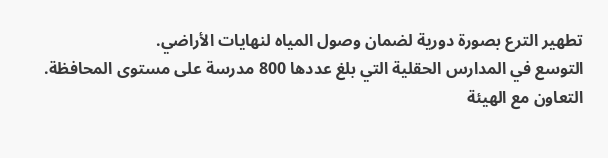تطهير الترع بصورة دورية لضمان وصول المياه لنهايات الأراضي.
التوسع في المدارس الحقلية التي بلغ عددها 800 مدرسة على مستوى المحافظة.
التعاون مع الهيئة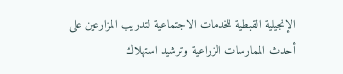الإنجيلية القبطية للخدمات الاجتماعية لتدريب المزارعين على أحدث الممارسات الزراعية وترشيد استهلاك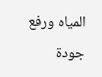المياه ورفع جودة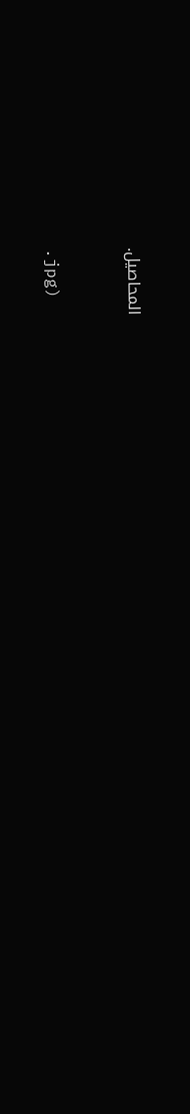المحاصيل.


.jpg)